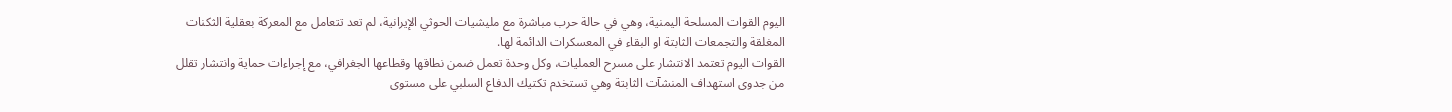اليوم القوات المسلحة اليمنية، وهي في حالة حرب مباشرة مع مليشيات الحوثي الإيرانية، لم تعد تتعامل مع المعركة بعقلية الثكنات المغلقة والتجمعات الثابتة او البقاء في المعسكرات الدائمة لها.
القوات اليوم تعتمد الانتشار على مسرح العمليات، وكل وحدة تعمل ضمن نطاقها وقطاعها الجغرافي، مع إجراءات حماية وانتشار تقلل من جدوى استهداف المنشآت الثابتة وهي تستخدم تكتيك الدفاع السلبي على مستوى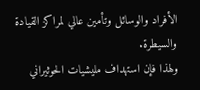الأفراد والوسائل وتأمين عالي لمراكز القيادة والسيطرة.
ولهذا فإن استهداف مليشيات الحوثيراني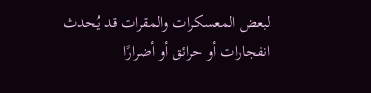لبعض المعسكرات والمقرات قد يُحدث انفجارات أو حرائق أو أضرارًا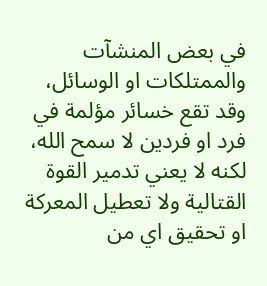في بعض المنشآت والممتلكات او الوسائل، وقد تقع خسائر مؤلمة في فرد او فردين لا سمح الله، لكنه لا يعني تدمير القوة القتالية ولا تعطيل المعركة او تحقيق اي من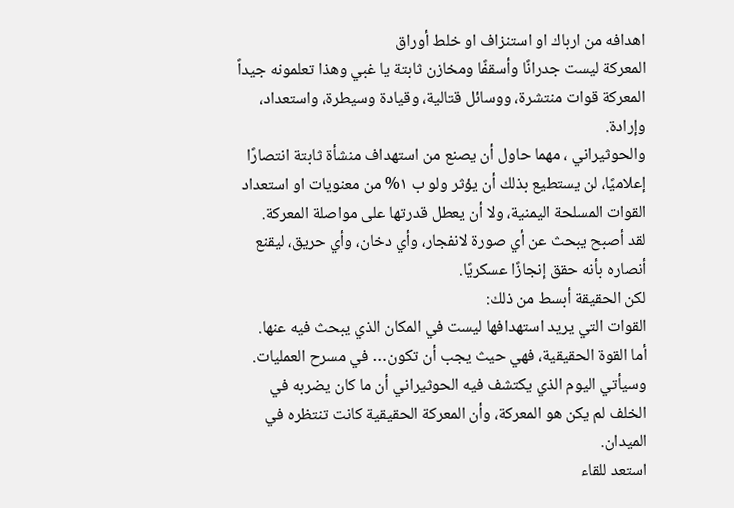اهدافه من ارباك او استنزاف او خلط أوراق
المعركة ليست جدرانًا وأسقفًا ومخازن ثابتة يا غبي وهذا تعلمونه جيداً
المعركة قوات منتشرة، ووسائل قتالية، وقيادة وسيطرة، واستعداد، وإرادة.
والحوثيراني ، مهما حاول أن يصنع من استهداف منشأة ثابتة انتصارًا إعلاميًا، لن يستطيع بذلك أن يؤثر ولو ب ١% من معنويات او استعداد القوات المسلحة اليمنية، ولا أن يعطل قدرتها على مواصلة المعركة.
لقد أصبح يبحث عن أي صورة لانفجار، وأي دخان، وأي حريق، ليقنع أنصاره بأنه حقق إنجازًا عسكريًا.
لكن الحقيقة أبسط من ذلك:
القوات التي يريد استهدافها ليست في المكان الذي يبحث فيه عنها.
أما القوة الحقيقية، فهي حيث يجب أن تكون… في مسرح العمليات.
وسيأتي اليوم الذي يكتشف فيه الحوثيراني أن ما كان يضربه في الخلف لم يكن هو المعركة، وأن المعركة الحقيقية كانت تنتظره في الميدان.
استعد للقاء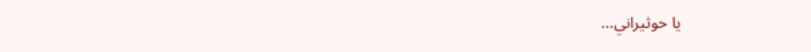يا حوثيراني…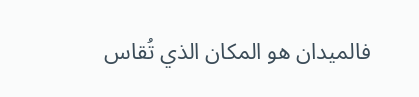فالميدان هو المكان الذي تُقاس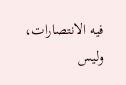فيه الانتصارات، وليس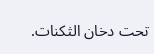تحت دخان الثكنات.